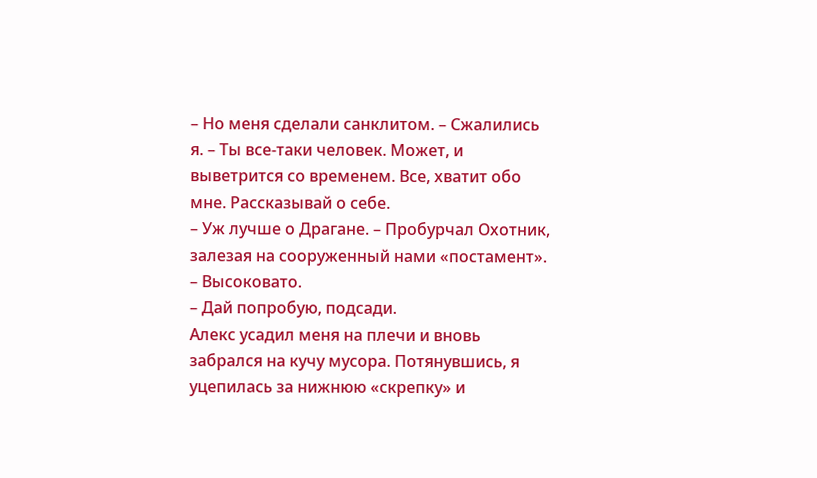– Но меня сделали санклитом. – Сжалились я. – Ты все-таки человек. Может, и выветрится со временем. Все, хватит обо мне. Рассказывай о себе.
– Уж лучше о Драгане. – Пробурчал Охотник, залезая на сооруженный нами «постамент». – Высоковато.
– Дай попробую, подсади.
Алекс усадил меня на плечи и вновь забрался на кучу мусора. Потянувшись, я уцепилась за нижнюю «скрепку» и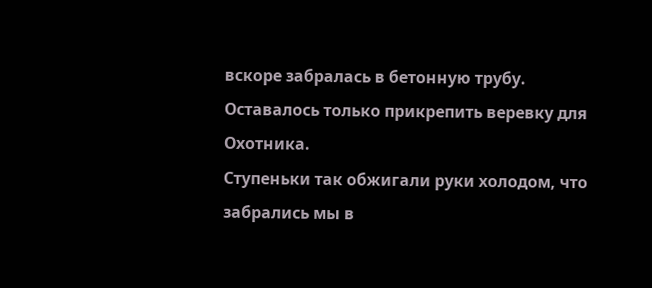вскоре забралась в бетонную трубу. Оставалось только прикрепить веревку для Охотника.
Ступеньки так обжигали руки холодом, что забрались мы в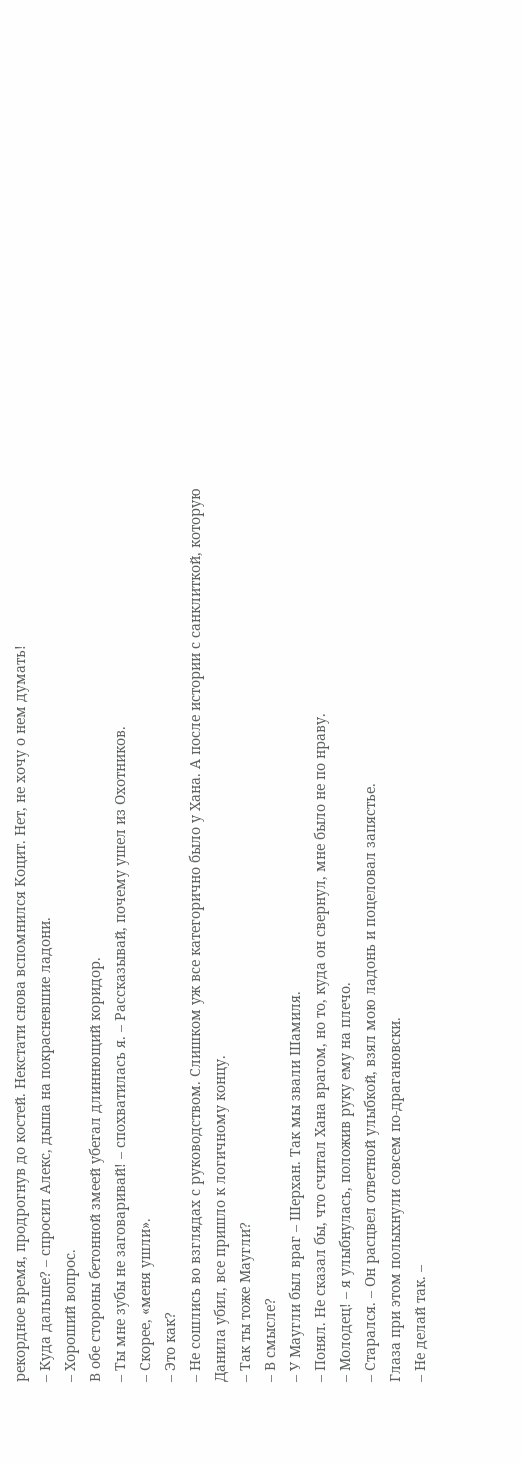рекордное время, продрогнув до костей. Некстати снова вспомнился Коцит. Нет, не хочу о нем думать!
– Куда дальше? – спросил Алекс, дыша на покрасневшие ладони.
– Хороший вопрос.
В обе стороны бетонной змеей убегал длиннющий коридор.
– Ты мне зубы не заговаривай! – спохватилась я. – Рассказывай, почему ушел из Охотников.
– Скорее, «меня ушли».
– Это как?
– Не сошлись во взглядах с руководством. Слишком уж все категорично было у Хана. А после истории с санклиткой, которую Данила убил, все пришло к логичному концу.
– Так ты тоже Маугли?
– В смысле?
– У Маугли был враг – Шерхан. Так мы звали Шамиля.
– Понял. Не сказал бы, что считал Хана врагом, но то, куда он свернул, мне было не по нраву.
– Молодец! – я улыбнулась, положив руку ему на плечо.
– Старался. – Он расцвел ответной улыбкой, взял мою ладонь и поцеловал запястье.
Глаза при этом полыхнули совсем по-драгановски.
– Не делай так. –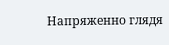Напряженно глядя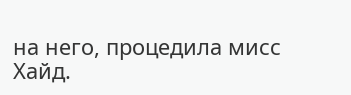на него, процедила мисс Хайд.